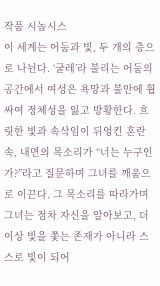작품 시놉시스
이 세계는 어둠과 빛, 두 개의 층으로 나뉜다. ‘굴레’라 불리는 어둠의 공간에서 여성은 욕망과 불안에 휩싸여 정체성을 잃고 방황한다. 흐릿한 빛과 속삭임이 뒤엉킨 혼란 속, 내면의 목소리가 “너는 누구인가?”라고 질문하며 그녀를 깨움으로 이끈다. 그 목소리를 따라가며 그녀는 점차 자신을 알아보고, 더 이상 빛을 쫓는 존재가 아니라 스스로 빛이 되어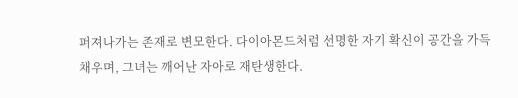퍼져나가는 존재로 변모한다. 다이아몬드처럼 선명한 자기 확신이 공간을 가득 채우며, 그녀는 깨어난 자아로 재탄생한다.